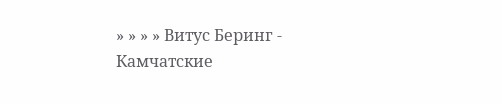» » » » Витус Беринг - Камчатские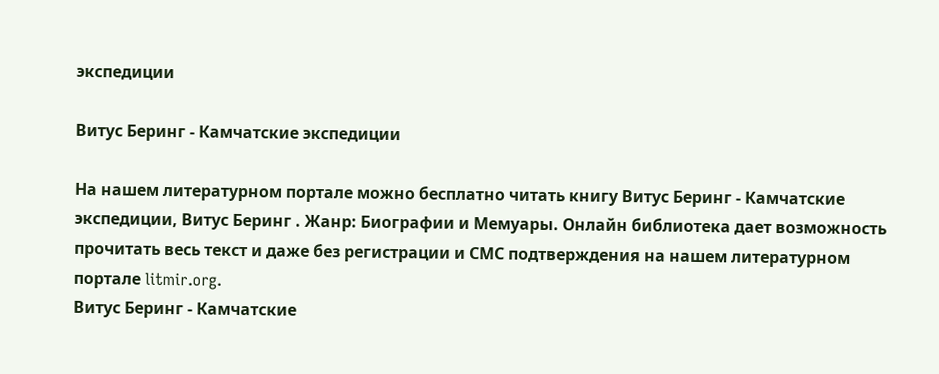экспедиции

Витус Беринг - Камчатские экспедиции

На нашем литературном портале можно бесплатно читать книгу Витус Беринг - Камчатские экспедиции, Витус Беринг . Жанр: Биографии и Мемуары. Онлайн библиотека дает возможность прочитать весь текст и даже без регистрации и СМС подтверждения на нашем литературном портале litmir.org.
Витус Беринг - Камчатские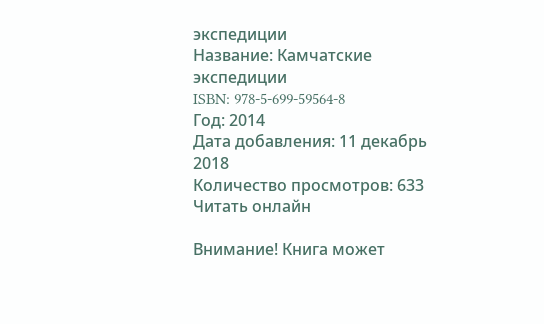экспедиции
Название: Камчатские экспедиции
ISBN: 978-5-699-59564-8
Год: 2014
Дата добавления: 11 декабрь 2018
Количество просмотров: 633
Читать онлайн

Внимание! Книга может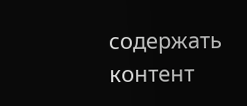содержать контент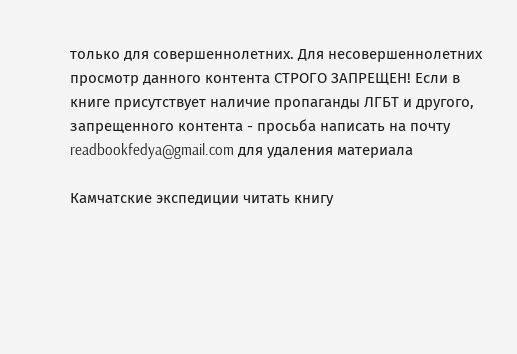только для совершеннолетних. Для несовершеннолетних просмотр данного контента СТРОГО ЗАПРЕЩЕН! Если в книге присутствует наличие пропаганды ЛГБТ и другого, запрещенного контента - просьба написать на почту readbookfedya@gmail.com для удаления материала

Камчатские экспедиции читать книгу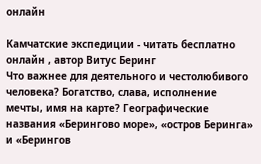онлайн

Камчатские экспедиции - читать бесплатно онлайн , автор Витус Беринг
Что важнее для деятельного и честолюбивого человека? Богатство, слава, исполнение мечты, имя на карте? Географические названия «Берингово море», «остров Беринга» и «Берингов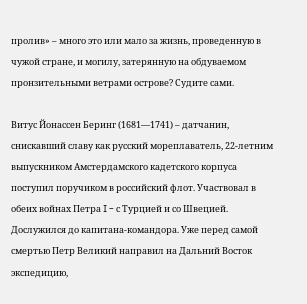пролив» – много это или мало за жизнь, проведенную в чужой стране, и могилу, затерянную на обдуваемом пронзительными ветрами острове? Судите сами.

Витус Йонассен Беринг (1681—1741) – датчанин, снискавший славу как русский мореплаватель, 22-летним выпускником Амстердамского кадетского корпуса поступил поручиком в российский флот. Участвовал в обеих войнах Петра I – с Турцией и со Швецией. Дослужился до капитана-командора. Уже перед самой смертью Петр Великий направил на Дальний Восток экспедицию,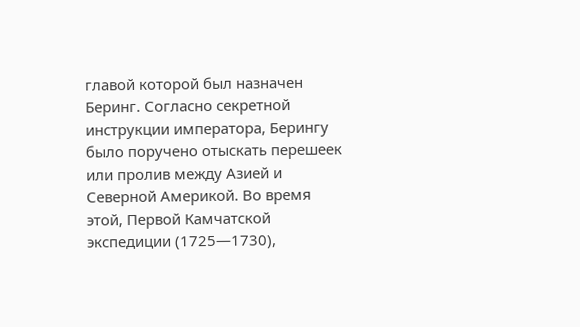главой которой был назначен Беринг. Согласно секретной инструкции императора, Берингу было поручено отыскать перешеек или пролив между Азией и Северной Америкой. Во время этой, Первой Камчатской экспедиции (1725—1730),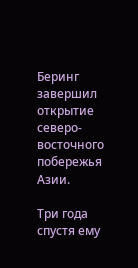Беринг завершил открытие северо-восточного побережья Азии.

Три года спустя ему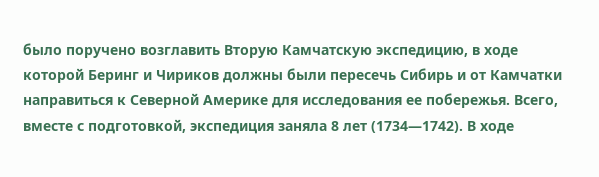было поручено возглавить Вторую Камчатскую экспедицию, в ходе которой Беринг и Чириков должны были пересечь Сибирь и от Камчатки направиться к Северной Америке для исследования ее побережья. Всего, вместе с подготовкой, экспедиция заняла 8 лет (1734—1742). В ходе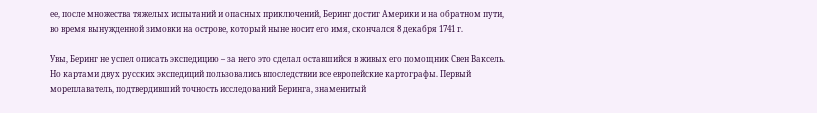ее, после множества тяжелых испытаний и опасных приключений, Беринг достиг Америки и на обратном пути, во время вынужденной зимовки на острове, который ныне носит его имя, скончался 8 декабря 1741 г.

Увы, Беринг не успел описать экспедицию – за него это сделал оставшийся в живых его помощник Свен Ваксель. Но картами двух русских экспедиций пользовались впоследствии все европейские картографы. Первый мореплаватель, подтвердивший точность исследований Беринга, знаменитый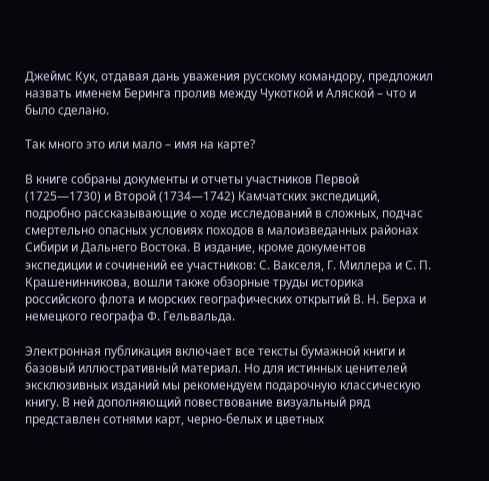Джеймс Кук, отдавая дань уважения русскому командору, предложил назвать именем Беринга пролив между Чукоткой и Аляской – что и было сделано.

Так много это или мало – имя на карте?

В книге собраны документы и отчеты участников Первой (1725—1730) и Второй (1734—1742) Камчатских экспедиций, подробно рассказывающие о ходе исследований в сложных, подчас смертельно опасных условиях походов в малоизведанных районах Сибири и Дальнего Востока. В издание, кроме документов экспедиции и сочинений ее участников: С. Вакселя, Г. Миллера и С. П. Крашенинникова, вошли также обзорные труды историка российского флота и морских географических открытий В. Н. Берха и немецкого географа Ф. Гельвальда.

Электронная публикация включает все тексты бумажной книги и базовый иллюстративный материал. Но для истинных ценителей эксклюзивных изданий мы рекомендуем подарочную классическую книгу. В ней дополняющий повествование визуальный ряд представлен сотнями карт, черно-белых и цветных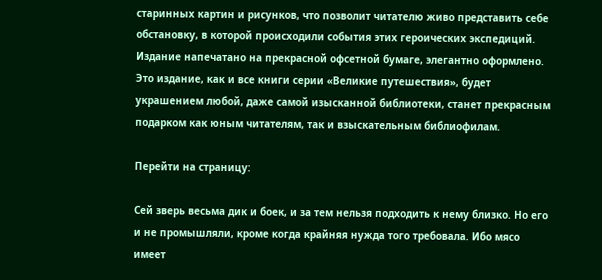старинных картин и рисунков, что позволит читателю живо представить себе обстановку, в которой происходили события этих героических экспедиций. Издание напечатано на прекрасной офсетной бумаге, элегантно оформлено. Это издание, как и все книги серии «Великие путешествия», будет украшением любой, даже самой изысканной библиотеки, станет прекрасным подарком как юным читателям, так и взыскательным библиофилам.

Перейти на страницу:

Сей зверь весьма дик и боек, и за тем нельзя подходить к нему близко. Но его и не промышляли, кроме когда крайняя нужда того требовала. Ибо мясо имеет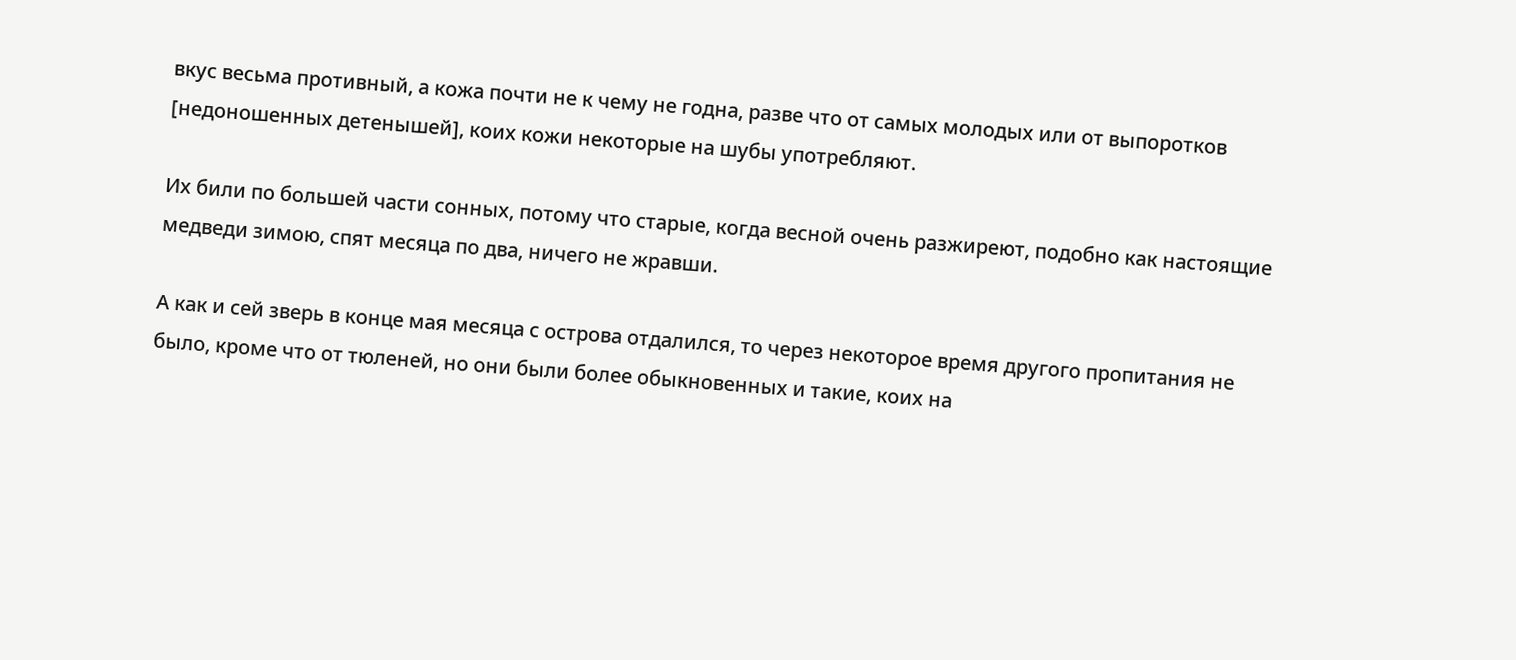вкус весьма противный, а кожа почти не к чему не годна, разве что от самых молодых или от выпоротков [недоношенных детенышей], коих кожи некоторые на шубы употребляют.

Их били по большей части сонных, потому что старые, когда весной очень разжиреют, подобно как настоящие медведи зимою, спят месяца по два, ничего не жравши.

А как и сей зверь в конце мая месяца с острова отдалился, то через некоторое время другого пропитания не было, кроме что от тюленей, но они были более обыкновенных и такие, коих на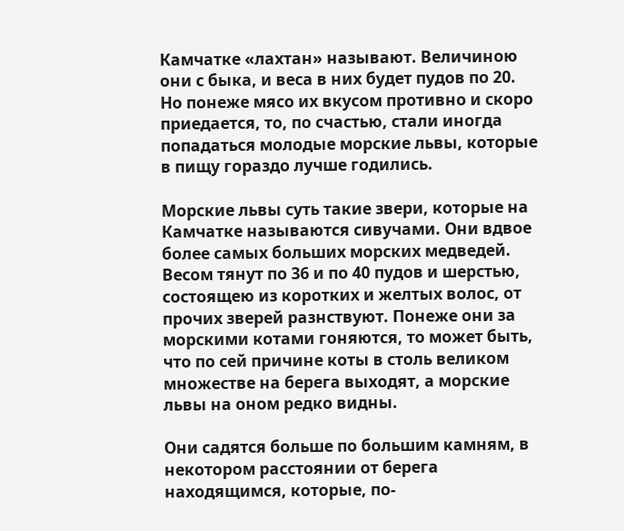Камчатке «лахтан» называют. Величиною они с быка, и веса в них будет пудов по 20. Но понеже мясо их вкусом противно и скоро приедается, то, по счастью, стали иногда попадаться молодые морские львы, которые в пищу гораздо лучше годились.

Морские львы суть такие звери, которые на Камчатке называются сивучами. Они вдвое более самых больших морских медведей. Весом тянут по 36 и по 40 пудов и шерстью, состоящею из коротких и желтых волос, от прочих зверей разнствуют. Понеже они за морскими котами гоняются, то может быть, что по сей причине коты в столь великом множестве на берега выходят, а морские львы на оном редко видны.

Они садятся больше по большим камням, в некотором расстоянии от берега находящимся, которые, по-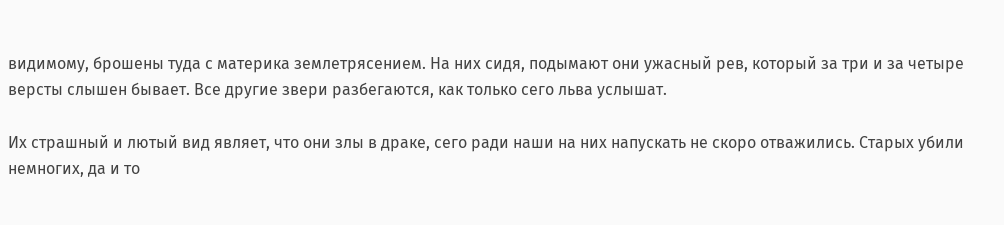видимому, брошены туда с материка землетрясением. На них сидя, подымают они ужасный рев, который за три и за четыре версты слышен бывает. Все другие звери разбегаются, как только сего льва услышат.

Их страшный и лютый вид являет, что они злы в драке, сего ради наши на них напускать не скоро отважились. Старых убили немногих, да и то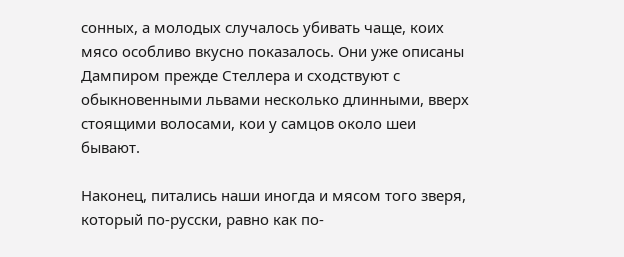сонных, а молодых случалось убивать чаще, коих мясо особливо вкусно показалось. Они уже описаны Дампиром прежде Стеллера и сходствуют с обыкновенными львами несколько длинными, вверх стоящими волосами, кои у самцов около шеи бывают.

Наконец, питались наши иногда и мясом того зверя, который по-русски, равно как по-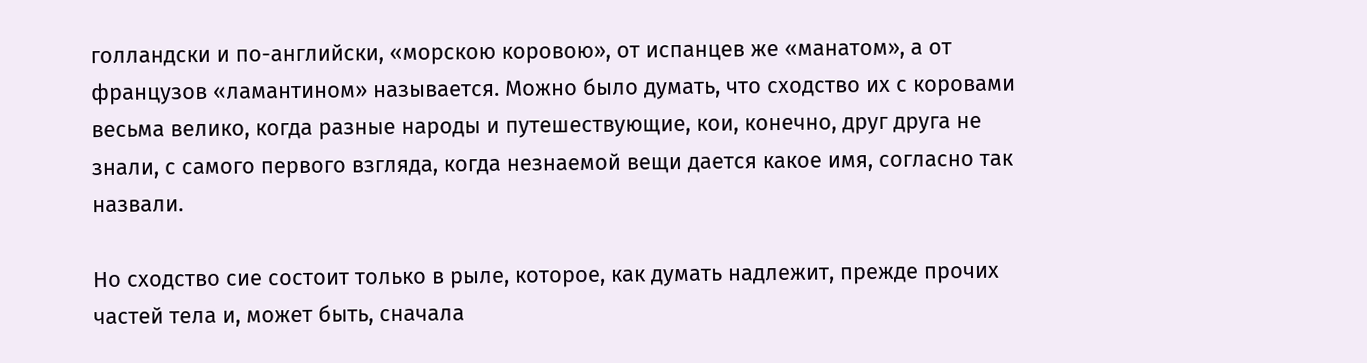голландски и по-английски, «морскою коровою», от испанцев же «манатом», а от французов «ламантином» называется. Можно было думать, что сходство их с коровами весьма велико, когда разные народы и путешествующие, кои, конечно, друг друга не знали, с самого первого взгляда, когда незнаемой вещи дается какое имя, согласно так назвали.

Но сходство сие состоит только в рыле, которое, как думать надлежит, прежде прочих частей тела и, может быть, сначала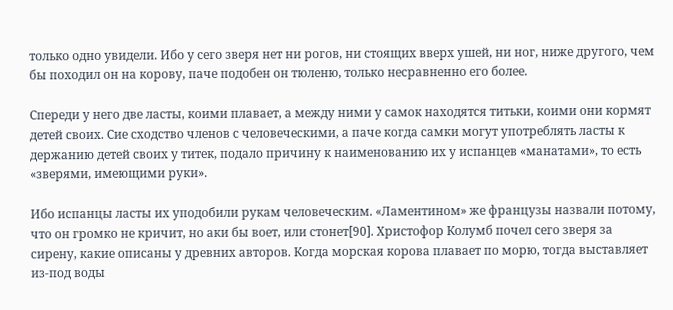только одно увидели. Ибо у сего зверя нет ни рогов, ни стоящих вверх ушей, ни ног, ниже другого, чем бы походил он на корову, паче подобен он тюленю, только несравненно его более.

Спереди у него две ласты, коими плавает, а между ними у самок находятся титьки, коими они кормят детей своих. Сие сходство членов с человеческими, а паче когда самки могут употреблять ласты к держанию детей своих у титек, подало причину к наименованию их у испанцев «манатами», то есть «зверями, имеющими руки».

Ибо испанцы ласты их уподобили рукам человеческим. «Ламентином» же французы назвали потому, что он громко не кричит, но аки бы воет, или стонет[90]. Христофор Колумб почел сего зверя за сирену, какие описаны у древних авторов. Когда морская корова плавает по морю, тогда выставляет из-под воды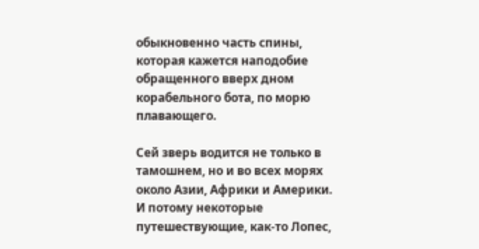обыкновенно часть спины, которая кажется наподобие обращенного вверх дном корабельного бота, по морю плавающего.

Сей зверь водится не только в тамошнем, но и во всех морях около Азии, Африки и Америки. И потому некоторые путешествующие, как-то Лопес,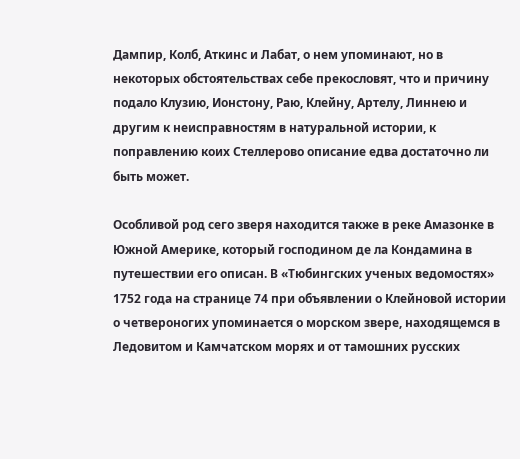Дампир, Колб, Аткинс и Лабат, о нем упоминают, но в некоторых обстоятельствах себе прекословят, что и причину подало Клузию, Ионстону, Раю, Клейну, Артелу, Линнею и другим к неисправностям в натуральной истории, к поправлению коих Стеллерово описание едва достаточно ли быть может.

Особливой род сего зверя находится также в реке Амазонке в Южной Америке, который господином де ла Кондамина в путешествии его описан. В «Тюбингских ученых ведомостях» 1752 года на странице 74 при объявлении о Клейновой истории о четвероногих упоминается о морском звере, находящемся в Ледовитом и Камчатском морях и от тамошних русских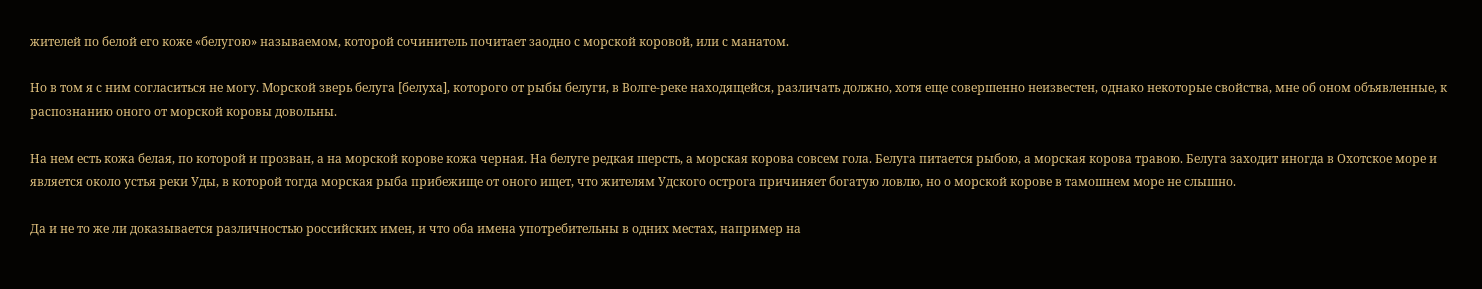жителей по белой его коже «белугою» называемом, которой сочинитель почитает заодно с морской коровой, или с манатом.

Но в том я с ним согласиться не могу. Морской зверь белуга [белуха], которого от рыбы белуги, в Волге-реке находящейся, различать должно, хотя еще совершенно неизвестен, однако некоторые свойства, мне об оном объявленные, к распознанию оного от морской коровы довольны.

На нем есть кожа белая, по которой и прозван, а на морской корове кожа черная. На белуге редкая шерсть, а морская корова совсем гола. Белуга питается рыбою, а морская корова травою. Белуга заходит иногда в Охотское море и является около устья реки Уды, в которой тогда морская рыба прибежище от оного ищет, что жителям Удского острога причиняет богатую ловлю, но о морской корове в тамошнем море не слышно.

Да и не то же ли доказывается различностью российских имен, и что оба имена употребительны в одних местах, например на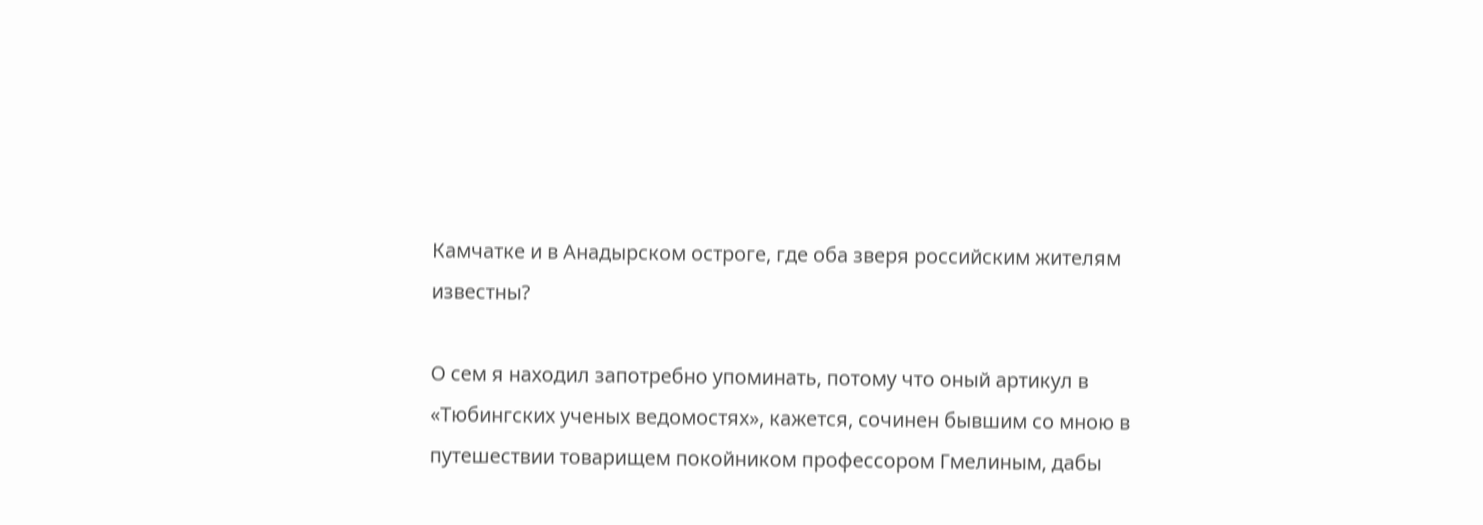Камчатке и в Анадырском остроге, где оба зверя российским жителям известны?

О сем я находил запотребно упоминать, потому что оный артикул в «Тюбингских ученых ведомостях», кажется, сочинен бывшим со мною в путешествии товарищем покойником профессором Гмелиным, дабы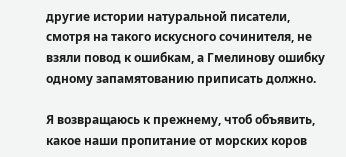другие истории натуральной писатели, смотря на такого искусного сочинителя, не взяли повод к ошибкам, а Гмелинову ошибку одному запамятованию приписать должно.

Я возвращаюсь к прежнему, чтоб объявить, какое наши пропитание от морских коров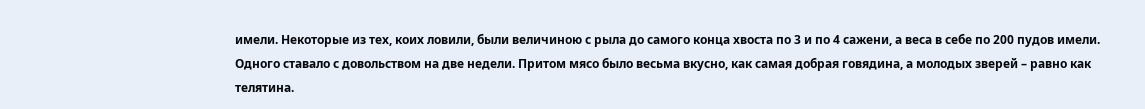имели. Некоторые из тех, коих ловили, были величиною с рыла до самого конца хвоста по 3 и по 4 сажени, а веса в себе по 200 пудов имели. Одного ставало с довольством на две недели. Притом мясо было весьма вкусно, как самая добрая говядина, а молодых зверей – равно как телятина.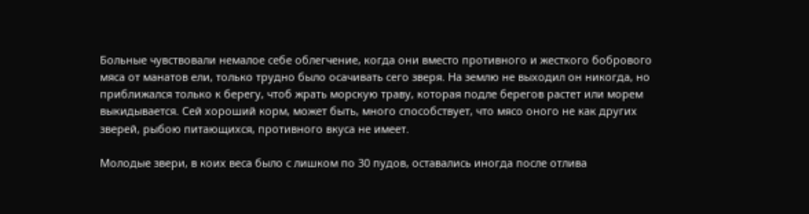Больные чувствовали немалое себе облегчение, когда они вместо противного и жесткого бобрового мяса от манатов ели, только трудно было осачивать сего зверя. На землю не выходил он никогда, но приближался только к берегу, чтоб жрать морскую траву, которая подле берегов растет или морем выкидывается. Сей хороший корм, может быть, много способствует, что мясо оного не как других зверей, рыбою питающихся, противного вкуса не имеет.

Молодые звери, в коих веса было с лишком по 30 пудов, оставались иногда после отлива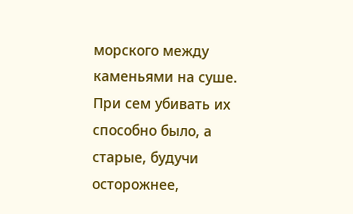морского между каменьями на суше. При сем убивать их способно было, а старые, будучи осторожнее,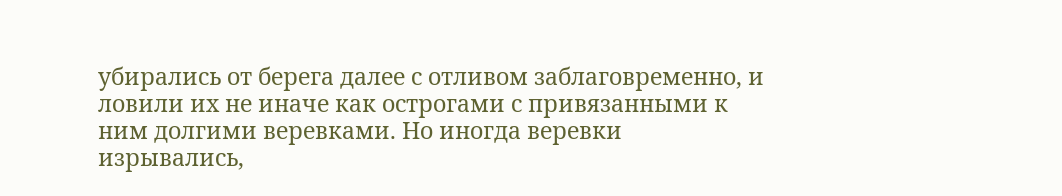убирались от берега далее с отливом заблаговременно, и ловили их не иначе как острогами с привязанными к ним долгими веревками. Но иногда веревки изрывались,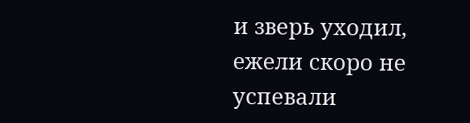и зверь уходил, ежели скоро не успевали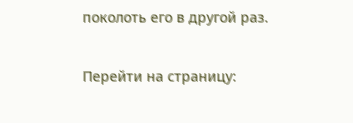поколоть его в другой раз.

Перейти на страницу: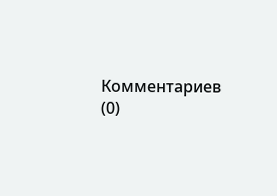Комментариев (0)